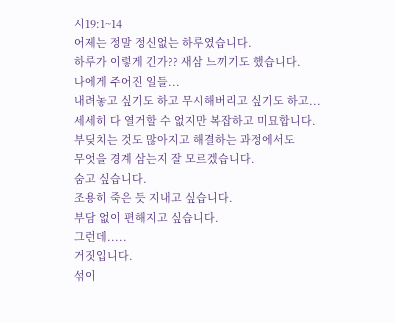시19:1~14
어제는 정말 정신없는 하루였습니다.
하루가 이렇게 긴가?? 새삼 느끼기도 했습니다.
나에게 주어진 일들...
내려놓고 싶기도 하고 무시해버리고 싶기도 하고...
세세히 다 열거할 수 없지만 복잡하고 미묘합니다.
부딪치는 것도 많아지고 해결하는 과정에서도
무엇을 경계 삼는지 잘 모르겠습니다.
숨고 싶습니다.
조용히 죽은 듯 지내고 싶습니다.
부담 없이 편해지고 싶습니다.
그런데.....
거짓입니다.
섞이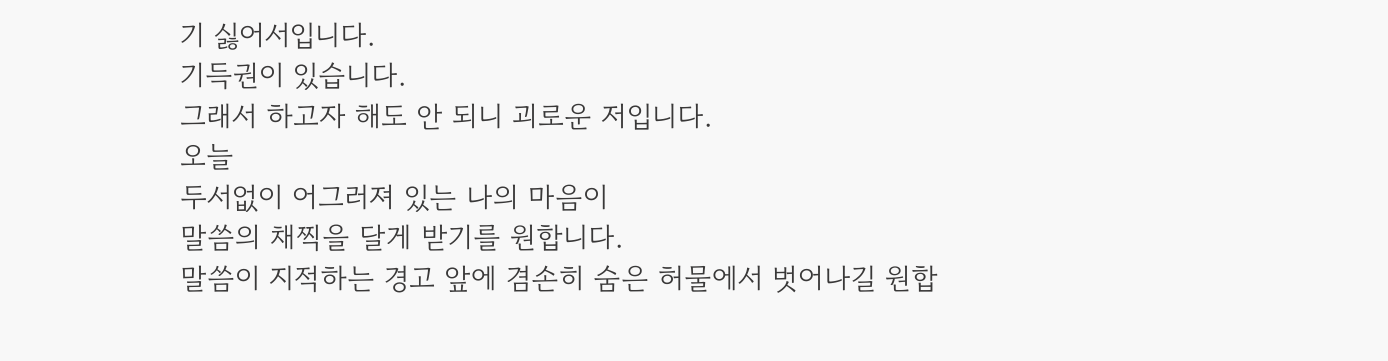기 싫어서입니다.
기득권이 있습니다.
그래서 하고자 해도 안 되니 괴로운 저입니다.
오늘
두서없이 어그러져 있는 나의 마음이
말씀의 채찍을 달게 받기를 원합니다.
말씀이 지적하는 경고 앞에 겸손히 숨은 허물에서 벗어나길 원합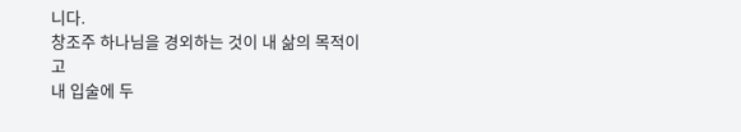니다.
창조주 하나님을 경외하는 것이 내 삶의 목적이고
내 입술에 두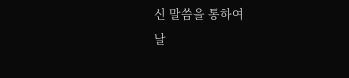신 말씀을 통하여
날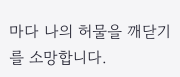마다 나의 허물을 깨닫기를 소망합니다.